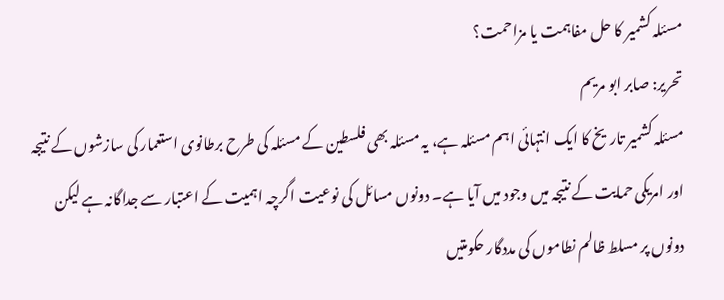مسئلہ کشمیر کا حل مفاہمت یا مزاحمت؟
تحریر: صابر ابو مریم
مسئلہ کشمیر تاریخ کا ایک انتہائی اہم مسئلہ ہے، یہ مسئلہ بھی فلسطین کے مسئلہ کی طرح برطانوی استعمار کی سازشوں کے نتیجہ اور امریکی حمایت کے نتیجہ میں وجود میں آیا ہے۔ دونوں مسائل کی نوعیت اگرچہ اہمیت کے اعتبار سے جداگانہ ہے لیکن دونوں پر مسلط ظالم نطاموں کی مددگار حکومتیں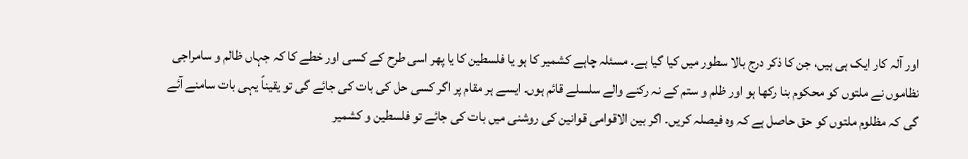اور آلہ کار ایک ہی ہیں، جن کا ذکر درج بالا سطور میں کیا گیا ہے۔ مسئلہ چاہے کشمیر کا ہو یا فلسطین کا یا پھر اسی طرح کے کسی اور خطے کا کہ جہاں ظالم و سامراجی نظاموں نے ملتوں کو محکوم بنا رکھا ہو اور ظلم و ستم کے نہ رکنے والے سلسلے قائم ہوں۔ ایسے ہر مقام پر اگر کسی حل کی بات کی جائے گی تو یقیناً یہی بات سامنے آئے گی کہ مظلوم ملتوں کو حق حاصل ہے کہ وہ فیصلہ کریں۔ اگر بین الاقوامی قوانین کی روشنی میں بات کی جائے تو فلسطین و کشمیر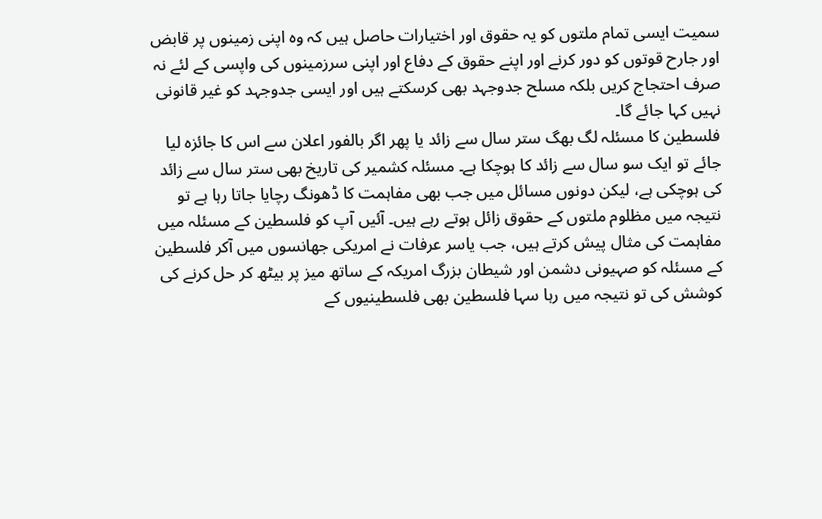سمیت ایسی تمام ملتوں کو یہ حقوق اور اختیارات حاصل ہیں کہ وہ اپنی زمینوں پر قابض اور جارح قوتوں کو دور کرنے اور اپنے حقوق کے دفاع اور اپنی سرزمینوں کی واپسی کے لئے نہ صرف احتجاج کریں بلکہ مسلح جدوجہد بھی کرسکتے ہیں اور ایسی جدوجہد کو غیر قانونی نہیں کہا جائے گا۔
فلسطین کا مسئلہ لگ بھگ ستر سال سے زائد یا پھر اگر بالفور اعلان سے اس کا جائزہ لیا جائے تو ایک سو سال سے زائد کا ہوچکا ہے۔ مسئلہ کشمیر کی تاریخ بھی ستر سال سے زائد کی ہوچکی ہے، لیکن دونوں مسائل میں جب بھی مفاہمت کا ڈھونگ رچایا جاتا رہا ہے تو نتیجہ میں مظلوم ملتوں کے حقوق زائل ہوتے رہے ہیں۔ آئیں آپ کو فلسطین کے مسئلہ میں مفاہمت کی مثال پیش کرتے ہیں، جب یاسر عرفات نے امریکی جھانسوں میں آکر فلسطین کے مسئلہ کو صہیونی دشمن اور شیطان بزرگ امریکہ کے ساتھ میز پر بیٹھ کر حل کرنے کی کوشش کی تو نتیجہ میں رہا سہا فلسطین بھی فلسطینیوں کے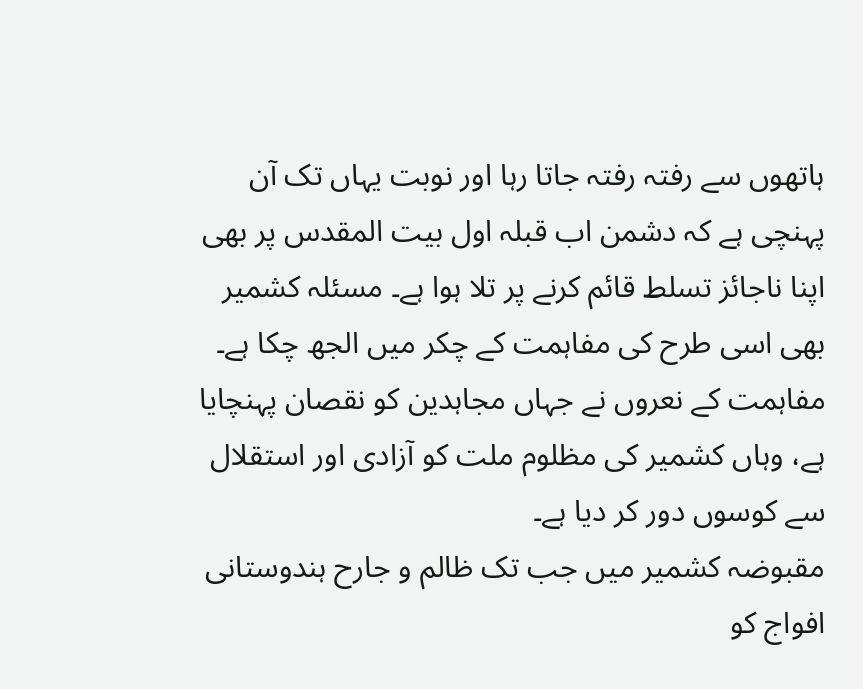ہاتھوں سے رفتہ رفتہ جاتا رہا اور نوبت یہاں تک آن پہنچی ہے کہ دشمن اب قبلہ اول بیت المقدس پر بھی اپنا ناجائز تسلط قائم کرنے پر تلا ہوا ہے۔ مسئلہ کشمیر بھی اسی طرح کی مفاہمت کے چکر میں الجھ چکا ہے۔ مفاہمت کے نعروں نے جہاں مجاہدین کو نقصان پہنچایا ہے، وہاں کشمیر کی مظلوم ملت کو آزادی اور استقلال سے کوسوں دور کر دیا ہے۔
مقبوضہ کشمیر میں جب تک ظالم و جارح ہندوستانی افواج کو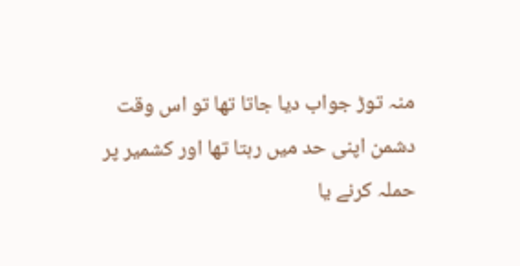منہ توڑ جواب دیا جاتا تھا تو اس وقت دشمن اپنی حد میں رہتا تھا اور کشمیر پر حملہ کرنے یا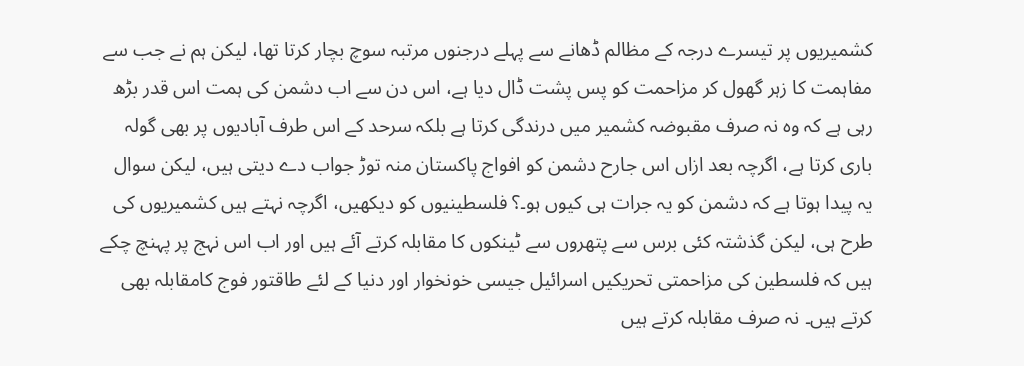کشمیریوں پر تیسرے درجہ کے مظالم ڈھانے سے پہلے درجنوں مرتبہ سوچ بچار کرتا تھا، لیکن ہم نے جب سے مفاہمت کا زہر گھول کر مزاحمت کو پس پشت ڈال دیا ہے، اس دن سے اب دشمن کی ہمت اس قدر بڑھ رہی ہے کہ وہ نہ صرف مقبوضہ کشمیر میں درندگی کرتا ہے بلکہ سرحد کے اس طرف آبادیوں پر بھی گولہ باری کرتا ہے، اگرچہ بعد ازاں اس جارح دشمن کو افواج پاکستان منہ توڑ جواب دے دیتی ہیں، لیکن سوال یہ پیدا ہوتا ہے کہ دشمن کو یہ جرات ہی کیوں ہو۔؟ فلسطینیوں کو دیکھیں، اگرچہ نہتے ہیں کشمیریوں کی طرح ہی، لیکن گذشتہ کئی برس سے پتھروں سے ٹینکوں کا مقابلہ کرتے آئے ہیں اور اب اس نہج پر پہنچ چکے ہیں کہ فلسطین کی مزاحمتی تحریکیں اسرائیل جیسی خونخوار اور دنیا کے لئے طاقتور فوج کامقابلہ بھی کرتے ہیں۔ نہ صرف مقابلہ کرتے ہیں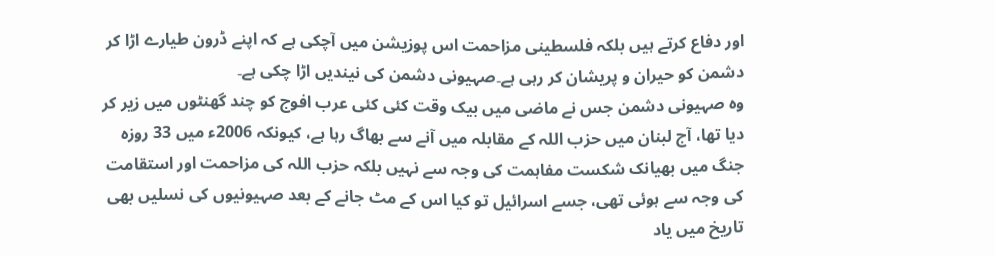اور دفاع کرتے ہیں بلکہ فلسطینی مزاحمت اس پوزیشن میں آچکی ہے کہ اپنے ڈرون طیارے اڑا کر دشمن کو حیران و پریشان کر رہی ہے۔صہیونی دشمن کی نیندیں اڑا چکی ہے۔
وہ صہیونی دشمن جس نے ماضی میں بیک وقت کئی کئی عرب افوج کو چند گھنٹوں میں زیر کر دیا تھا، آج لبنان میں حزب اللہ کے مقابلہ میں آنے سے بھاگ رہا ہے، کیونکہ 2006ء میں 33 روزہ جنگ میں بھیانک شکست مفاہمت کی وجہ سے نہیں بلکہ حزب اللہ کی مزاحمت اور استقامت کی وجہ سے ہوئی تھی، جسے اسرائیل تو کیا اس کے مٹ جانے کے بعد صہیونیوں کی نسلیں بھی تاریخ میں یاد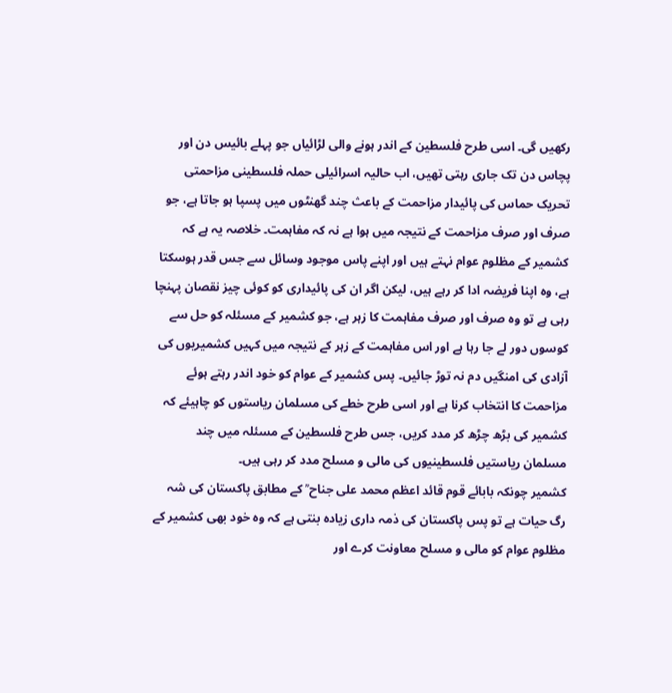رکھیں گی۔ اسی طرح فلسطین کے اندر ہونے والی لڑائیاں جو پہلے بائیس دن اور پچاس دن تک جاری رہتی تھیں، اب حالیہ اسرائیلی حملہ فلسطینی مزاحمتی تحریک حماس کی پائیدار مزاحمت کے باعث چند گھنٹوں میں پسپا ہو جاتا ہے، جو صرف اور صرف مزاحمت کے نتیجہ میں ہوا ہے نہ کہ مفاہمت۔ خلاصہ یہ ہے کہ کشمیر کے مظلوم عوام نہتے ہیں اور اپنے پاس موجود وسائل سے جس قدر ہوسکتا ہے، وہ اپنا فریضہ ادا کر رہے ہیں، لیکن اگر ان کی پائیداری کو کوئی چیز نقصان پہنچا رہی ہے تو وہ صرف اور صرف مفاہمت کا زہر ہے، جو کشمیر کے مسئلہ کو حل سے کوسوں دور لے جا رہا ہے اور اس مفاہمت کے زہر کے نتیجہ میں کہیں کشمیریوں کی آزادی کی امنگیں دم نہ توڑ جائیں۔ پس کشمیر کے عوام کو خود اندر رہتے ہوئے مزاحمت کا انتخاب کرنا ہے اور اسی طرح خطے کی مسلمان ریاستوں کو چاہیئے کہ کشمیر کی بڑھ چڑھ کر مدد کریں، جس طرح فلسطین کے مسئلہ میں چند مسلمان ریاستیں فلسطینیوں کی مالی و مسلح مدد کر رہی ہیں۔
کشمیر چونکہ بابائے قوم قائد اعظم محمد علی جناح ؒ کے مطابق پاکستان کی شہ رگ حیات ہے تو پس پاکستان کی ذمہ داری زیادہ بنتی ہے کہ وہ خود بھی کشمیر کے مظلوم عوام کو مالی و مسلح معاونت کرے اور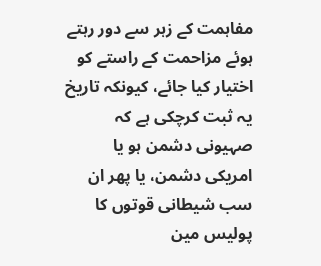مفاہمت کے زہر سے دور رہتے ہوئے مزاحمت کے راستے کو اختیار کیا جائے، کیونکہ تاریخ یہ ثبت کرچکی ہے کہ صہیونی دشمن ہو یا امریکی دشمن، یا پھر ان سب شیطانی قوتوں کا پولیس مین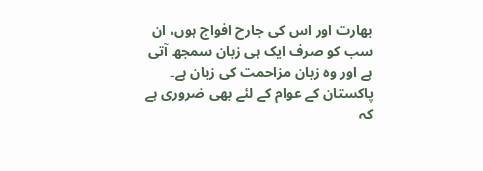بھارت اور اس کی جارح افواج ہوں، ان سب کو صرف ایک ہی زبان سمجھ آتی ہے اور وہ زبان مزاحمت کی زبان ہے۔ پاکستان کے عوام کے لئے بھی ضروری ہے کہ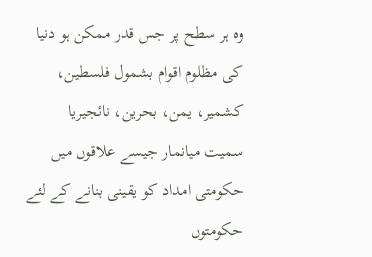وہ ہر سطح پر جس قدر ممکن ہو دنیا کی مظلوم اقوام بشمول فلسطین، کشمیر، یمن، بحرین، نائجیریا سمیت میانمار جیسے علاقوں میں حکومتی امداد کو یقینی بنانے کے لئے حکومتوں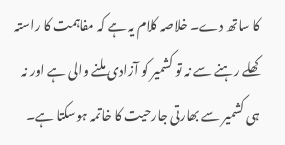کا ساتھ دے۔ خلاصہ کلام یہ ہے کہ مفاہمت کا راستہ کھلے رہنے سے نہ تو کشمیر کو آزادی ملنے والی ہے اور نہ ہی کشمیر سے بھارتی جارحیت کا خاتمہ ہوسکتا ہے۔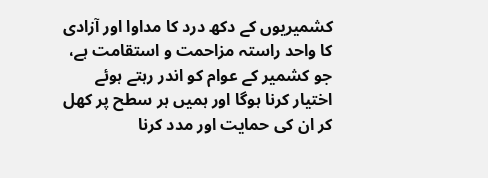کشمیریوں کے دکھ درد کا مداوا اور آزادی کا واحد راستہ مزاحمت و استقامت ہے، جو کشمیر کے عوام کو اندر رہتے ہوئے اختیار کرنا ہوگا اور ہمیں ہر سطح پر کھل کر ان کی حمایت اور مدد کرنا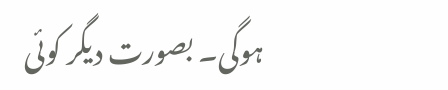ہوگی۔ بصورت دیگر کوئی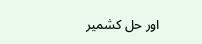اور حل کشمیر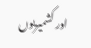اور کشمیریوں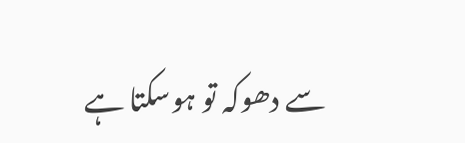سے دھوکہ تو ہوسکتا ہے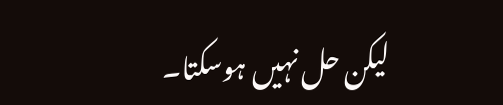لیکن حل نہیں ہوسکتا۔